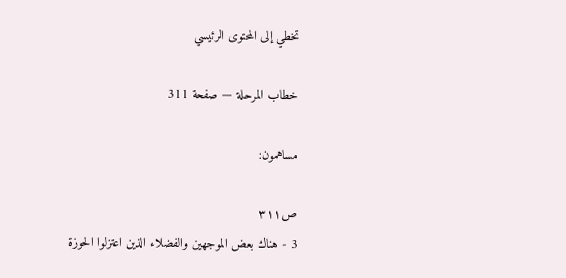تخطي إلى المحتوى الرئيسي

خطاب المرحلة — صفحة 311

مساهمون:

ص٣١١
3 - هناك بعض الموجهين والفضلاء الذين اعتزلوا الحوزة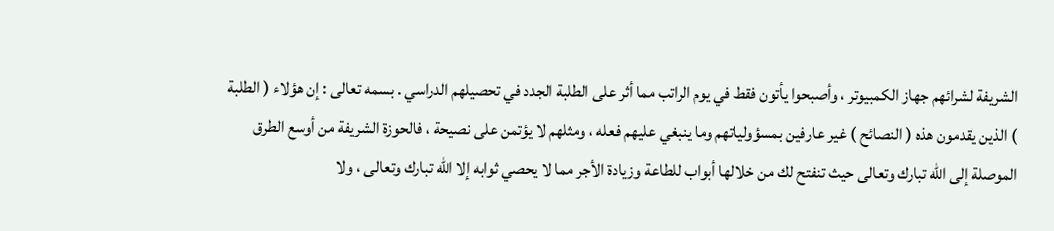الشريفة لشرائهم جهاز الكمبيوتر ، وأصبحوا يأتون فقط في يوم الراتب مما أثر على الطلبة الجدد في تحصيلهم الدراسي . بسمه تعالى : إن هؤلاء ( الطلبة ) الذين يقدمون هذه ( النصائح ) غير عارفين بمسؤولياتهم وما ينبغي عليهم فعله ، ومثلهم لا يؤتمن على نصيحة ، فالحوزة الشريفة من أوسع الطرق الموصلة إلى الله تبارك وتعالى حيث تنفتح لك من خلالها أبواب للطاعة وزيادة الأجر مما لا يحصي ثوابه إلا الله تبارك وتعالى ، ولا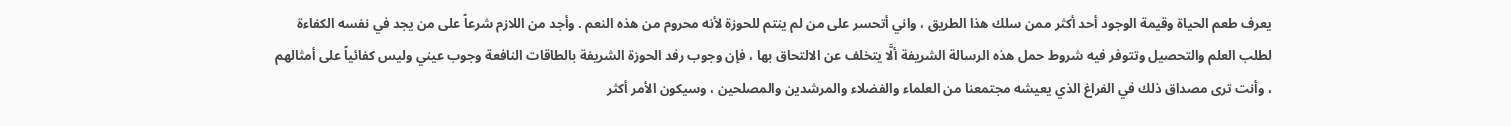يعرف طعم الحياة وقيمة الوجود أحد أكثر ممن سلك هذا الطريق ، واني أتحسر على من لم ينتم للحوزة لأنه محروم من هذه النعم . وأجد من اللازم شرعاً على من يجد في نفسه الكفاءة لطلب العلم والتحصيل وتتوفر فيه شروط حمل هذه الرسالة الشريفة ألَّا يتخلف عن الالتحاق بها ، فإن وجوب رفد الحوزة الشريفة بالطاقات النافعة وجوب عيني وليس كفائياً على أمثالهم ، وأنت ترى مصداق ذلك في الفراغ الذي يعيشه مجتمعنا من العلماء والفضلاء والمرشدين والمصلحين ، وسيكون الأمر أكثر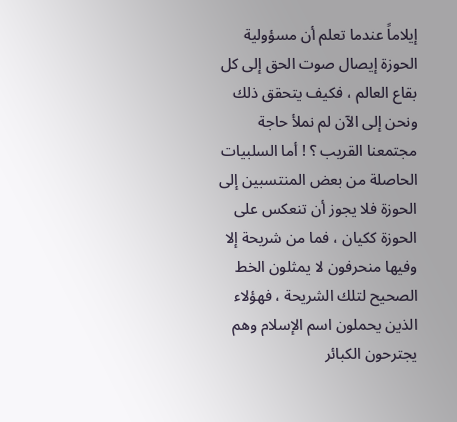إيلاماً عندما تعلم أن مسؤولية الحوزة إيصال صوت الحق إلى كل بقاع العالم ، فكيف يتحقق ذلك ونحن إلى الآن لم نملأ حاجة مجتمعنا القريب ؟ ! أما السلبيات الحاصلة من بعض المنتسبين إلى الحوزة فلا يجوز أن تنعكس على الحوزة ككيان ، فما من شريحة إلا وفيها منحرفون لا يمثلون الخط الصحيح لتلك الشريحة ، فهؤلاء الذين يحملون اسم الإسلام وهم يجترحون الكبائر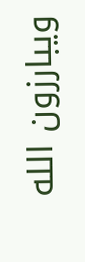ويبارزون الله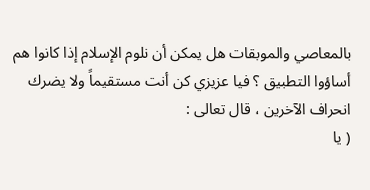بالمعاصي والموبقات هل يمكن أن نلوم الإسلام إذا كانوا هم أساؤوا التطبيق ؟ فيا عزيزي كن أنت مستقيماً ولا يضرك انحراف الآخرين ، قال تعالى :
( يا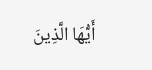أَيُّهَا الَّذِينَ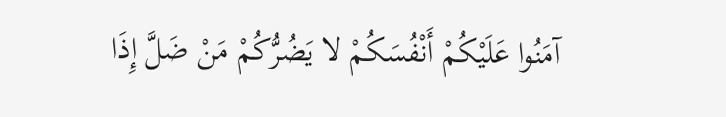آمَنُوا عَلَيْكُمْ أَنْفُسَكُمْ لا يَضُرُّكُمْ مَنْ ضَلَّ إِذَا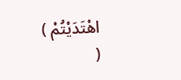اهْتَدَيْتُمْ )
(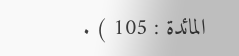المائدة : 105 ) .